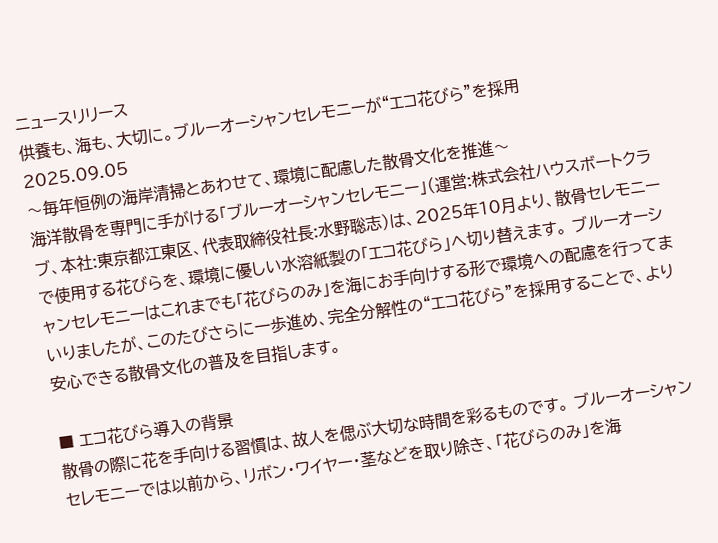ニュースリリース
供養も、海も、大切に。ブルーオーシャンセレモニーが“エコ花びら”を採用
2025.09.05
〜毎年恒例の海岸清掃とあわせて、環境に配慮した散骨文化を推進〜
海洋散骨を専門に手がける「ブルーオーシャンセレモニー」(運営:株式会社ハウスボートクラブ、本社:東京都江東区、代表取締役社長:水野聡志)は、2025年10月より、散骨セレモニーで使用する花びらを、環境に優しい水溶紙製の「エコ花びら」へ切り替えます。 ブルーオーシャンセレモニーはこれまでも「花びらのみ」を海にお手向けする形で環境への配慮を行ってまいりましたが、このたびさらに一歩進め、完全分解性の“エコ花びら”を採用することで、より安心できる散骨文化の普及を目指します。

■ エコ花びら導入の背景
散骨の際に花を手向ける習慣は、故人を偲ぶ大切な時間を彩るものです。 ブルーオーシャンセレモニーでは以前から、リボン・ワイヤー・茎などを取り除き、「花びらのみ」を海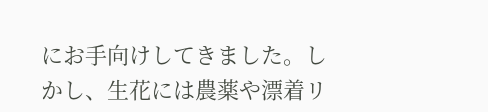にお手向けしてきました。しかし、生花には農薬や漂着リ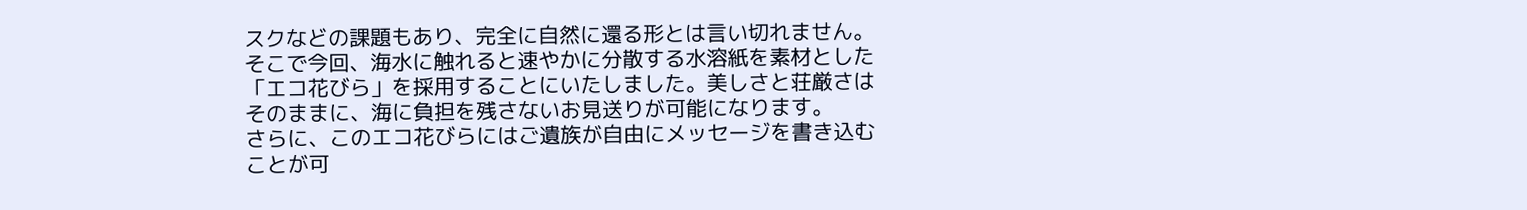スクなどの課題もあり、完全に自然に還る形とは言い切れません。そこで今回、海水に触れると速やかに分散する水溶紙を素材とした「エコ花びら」を採用することにいたしました。美しさと荘厳さはそのままに、海に負担を残さないお見送りが可能になります。
さらに、このエコ花びらにはご遺族が自由にメッセージを書き込むことが可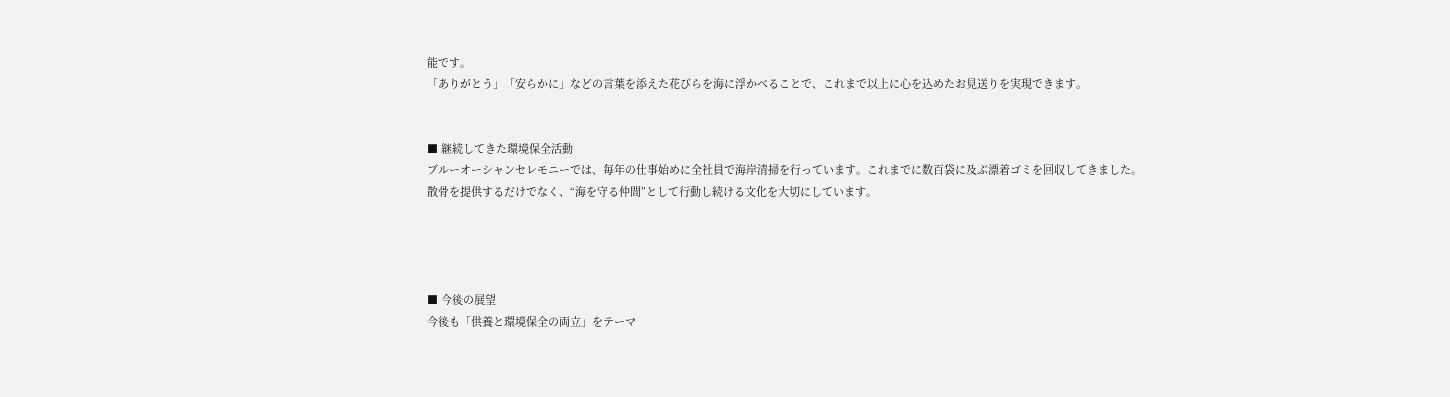能です。
「ありがとう」「安らかに」などの言葉を添えた花びらを海に浮かべることで、これまで以上に心を込めたお見送りを実現できます。


■ 継続してきた環境保全活動
ブルーオーシャンセレモニーでは、毎年の仕事始めに全社員で海岸清掃を行っています。これまでに数百袋に及ぶ漂着ゴミを回収してきました。散骨を提供するだけでなく、“海を守る仲間”として行動し続ける文化を大切にしています。




■ 今後の展望
今後も「供養と環境保全の両立」をテーマ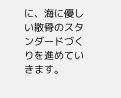に、海に優しい散骨のスタンダードづくりを進めていきます。